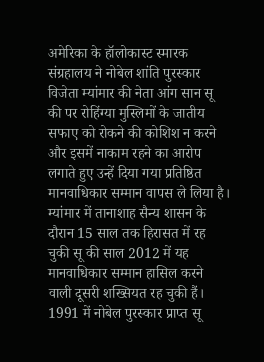अमेरिका के हॉलोकास्ट स्मारक संग्रहालय ने नोबेल शांति पुरस्कार विजेता म्यांमार की नेता आंग सान सू की पर रोहिंग्या मुस्लिमों के जातीय सफाए को रोकने की कोशिश न करने और इसमें नाकाम रहने का आरोप लगाते हुए उन्हें दिया गया प्रतिष्ठित मानवाधिकार सम्मान वापस ले लिया है।
म्यांमार में तानाशाह सैन्य शासन के दौरान 15 साल तक हिरासत में रह चुकी सू की साल 2012 में यह मानवाधिकार सम्मान हासिल करने वाली दूसरी शख्सियत रह चुकी हैं।
1991 में नोबेल पुरस्कार प्राप्त सू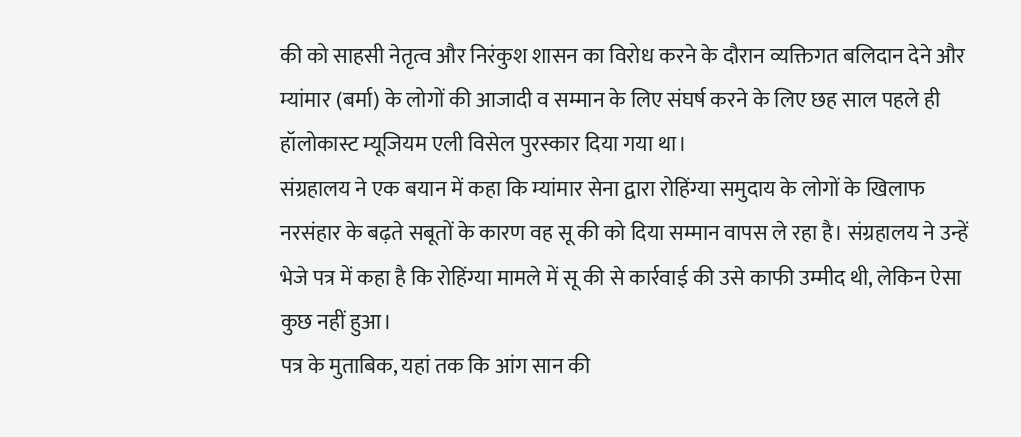की को साहसी नेतृत्व और निरंकुश शासन का विरोध करने के दौरान व्यक्तिगत बलिदान देने और म्यांमार (बर्मा) के लोगों की आजादी व सम्मान के लिए संघर्ष करने के लिए छह साल पहले ही हॉलोकास्ट म्यूजियम एली विसेल पुरस्कार दिया गया था।
संग्रहालय ने एक बयान में कहा कि म्यांमार सेना द्वारा रोहिंग्या समुदाय के लोगों के खिलाफ नरसंहार के बढ़ते सबूतों के कारण वह सू की को दिया सम्मान वापस ले रहा है। संग्रहालय ने उन्हें भेजे पत्र में कहा है कि रोहिंग्या मामले में सू की से कार्रवाई की उसे काफी उम्मीद थी, लेकिन ऐसा कुछ नहीं हुआ।
पत्र के मुताबिक, यहां तक कि आंग सान की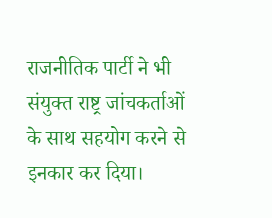राजनीतिक पार्टी ने भी संयुक्त राष्ट्र जांचकर्ताओं के साथ सहयोग करने से इनकार कर दिया।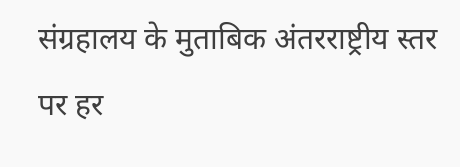संग्रहालय के मुताबिक अंतरराष्ट्रीय स्तर पर हर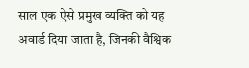साल एक ऐसे प्रमुख व्यक्ति को यह अवार्ड दिया जाता है, जिनकी वैश्विक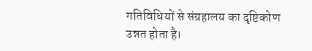गतिविधियों से संग्रहालय का दृष्टिकोण उन्नत होता है।